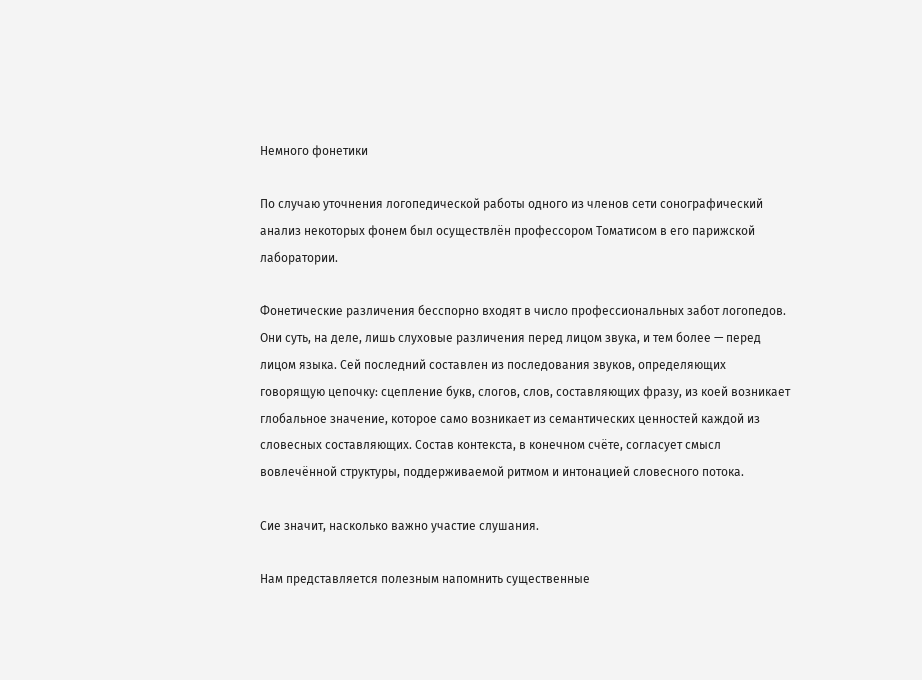Немного фонетики

По случаю уточнения логопедической работы одного из членов сети сонографический анализ некоторых фонем был осуществлён профессором Томатисом в его парижской лаборатории.

Фонетические различения бесспорно входят в число профессиональных забот логопедов. Они суть, на деле, лишь слуховые различения перед лицом звука, и тем более — перед лицом языка. Сей последний составлен из последования звуков, определяющих говорящую цепочку: сцепление букв, слогов, слов, составляющих фразу, из коей возникает глобальное значение, которое само возникает из семантических ценностей каждой из словесных составляющих. Состав контекста, в конечном счёте, согласует смысл вовлечённой структуры, поддерживаемой ритмом и интонацией словесного потока.

Сие значит, насколько важно участие слушания.

Нам представляется полезным напомнить существенные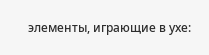элементы, играющие в ухе: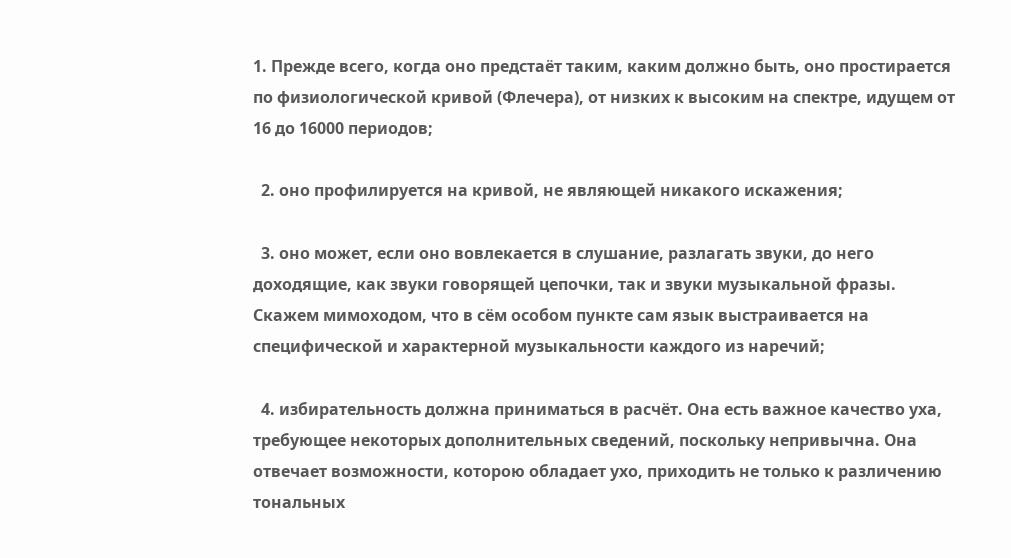1. Прежде всего, когда оно предстаёт таким, каким должно быть, оно простирается по физиологической кривой (Флечера), от низких к высоким на спектре, идущем от 16 до 16000 периодов;

  2. оно профилируется на кривой, не являющей никакого искажения;

  3. оно может, если оно вовлекается в слушание, разлагать звуки, до него доходящие, как звуки говорящей цепочки, так и звуки музыкальной фразы. Скажем мимоходом, что в сём особом пункте сам язык выстраивается на специфической и характерной музыкальности каждого из наречий;

  4. избирательность должна приниматься в расчёт. Она есть важное качество уха, требующее некоторых дополнительных сведений, поскольку непривычна. Она отвечает возможности, которою обладает ухо, приходить не только к различению тональных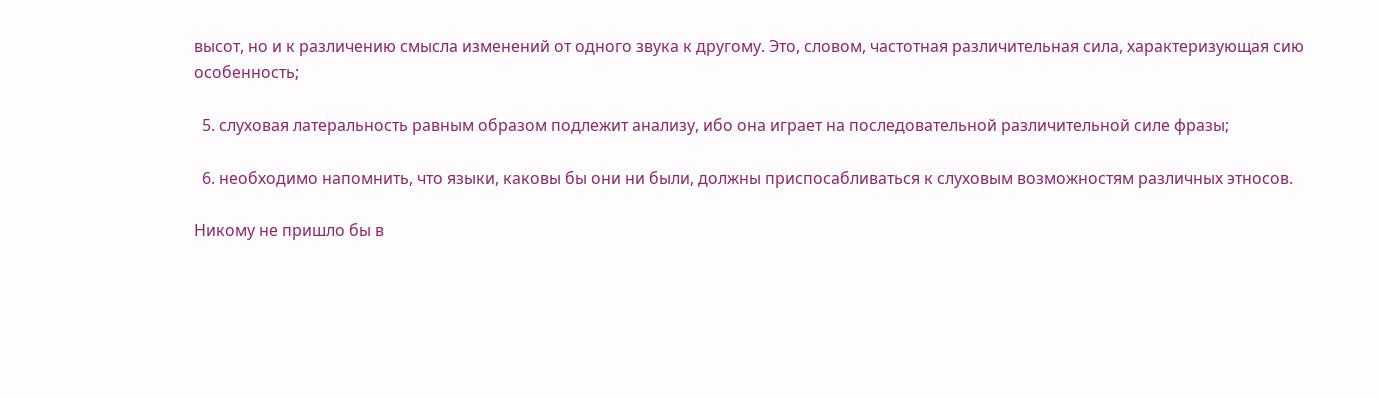высот, но и к различению смысла изменений от одного звука к другому. Это, словом, частотная различительная сила, характеризующая сию особенность;

  5. слуховая латеральность равным образом подлежит анализу, ибо она играет на последовательной различительной силе фразы;

  6. необходимо напомнить, что языки, каковы бы они ни были, должны приспосабливаться к слуховым возможностям различных этносов.

Никому не пришло бы в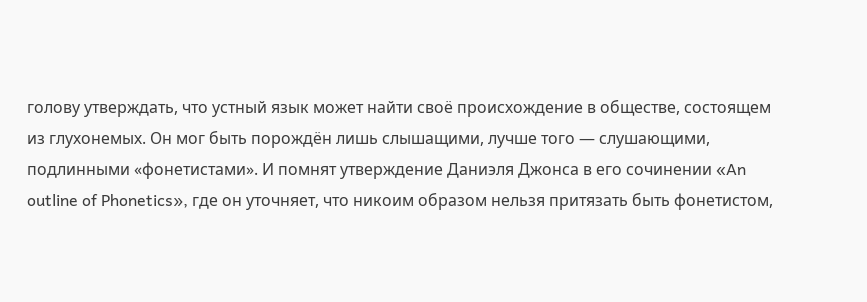голову утверждать, что устный язык может найти своё происхождение в обществе, состоящем из глухонемых. Он мог быть порождён лишь слышащими, лучше того — слушающими, подлинными «фонетистами». И помнят утверждение Даниэля Джонса в его сочинении «An outline of Phonetics», где он уточняет, что никоим образом нельзя притязать быть фонетистом,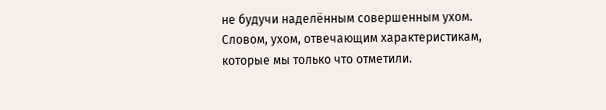не будучи наделённым совершенным ухом. Словом, ухом, отвечающим характеристикам, которые мы только что отметили.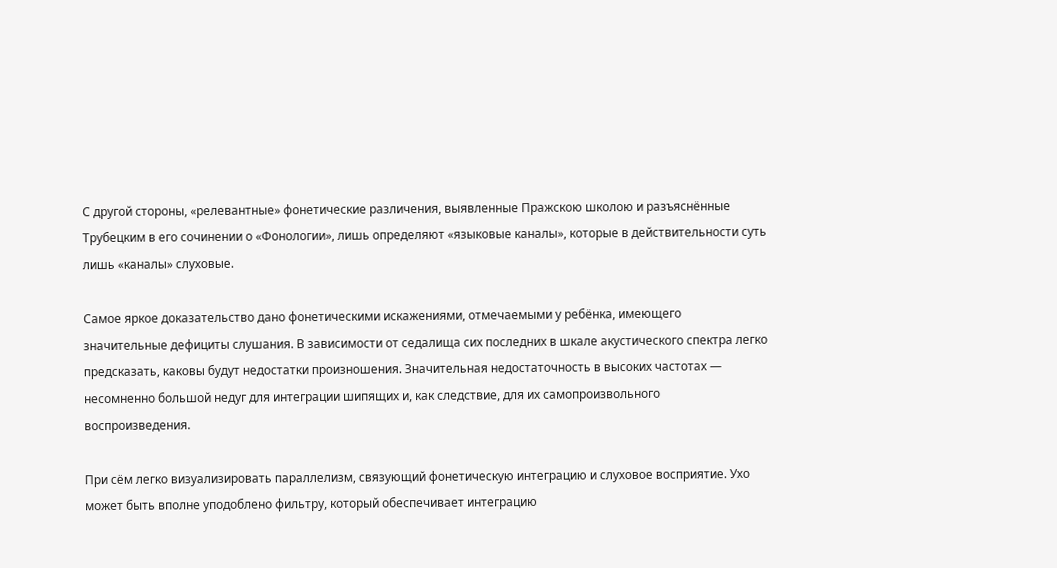С другой стороны, «релевантные» фонетические различения, выявленные Пражскою школою и разъяснённые Трубецким в его сочинении о «Фонологии», лишь определяют «языковые каналы», которые в действительности суть лишь «каналы» слуховые.

Самое яркое доказательство дано фонетическими искажениями, отмечаемыми у ребёнка, имеющего значительные дефициты слушания. В зависимости от седалища сих последних в шкале акустического спектра легко предсказать, каковы будут недостатки произношения. Значительная недостаточность в высоких частотах — несомненно большой недуг для интеграции шипящих и, как следствие, для их самопроизвольного воспроизведения.

При сём легко визуализировать параллелизм, связующий фонетическую интеграцию и слуховое восприятие. Ухо может быть вполне уподоблено фильтру, который обеспечивает интеграцию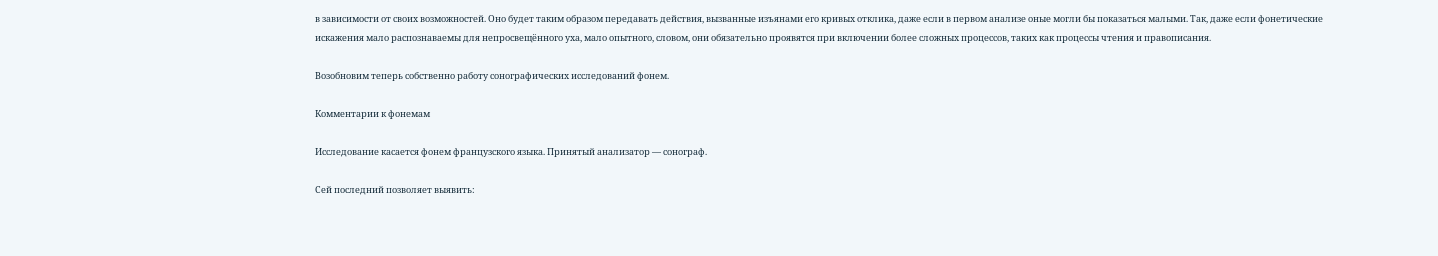в зависимости от своих возможностей. Оно будет таким образом передавать действия, вызванные изъянами его кривых отклика, даже если в первом анализе оные могли бы показаться малыми. Так, даже если фонетические искажения мало распознаваемы для непросвещённого уха, мало опытного, словом, они обязательно проявятся при включении более сложных процессов, таких как процессы чтения и правописания.

Возобновим теперь собственно работу сонографических исследований фонем.

Комментарии к фонемам

Исследование касается фонем французского языка. Принятый анализатор — сонограф.

Сей последний позволяет выявить: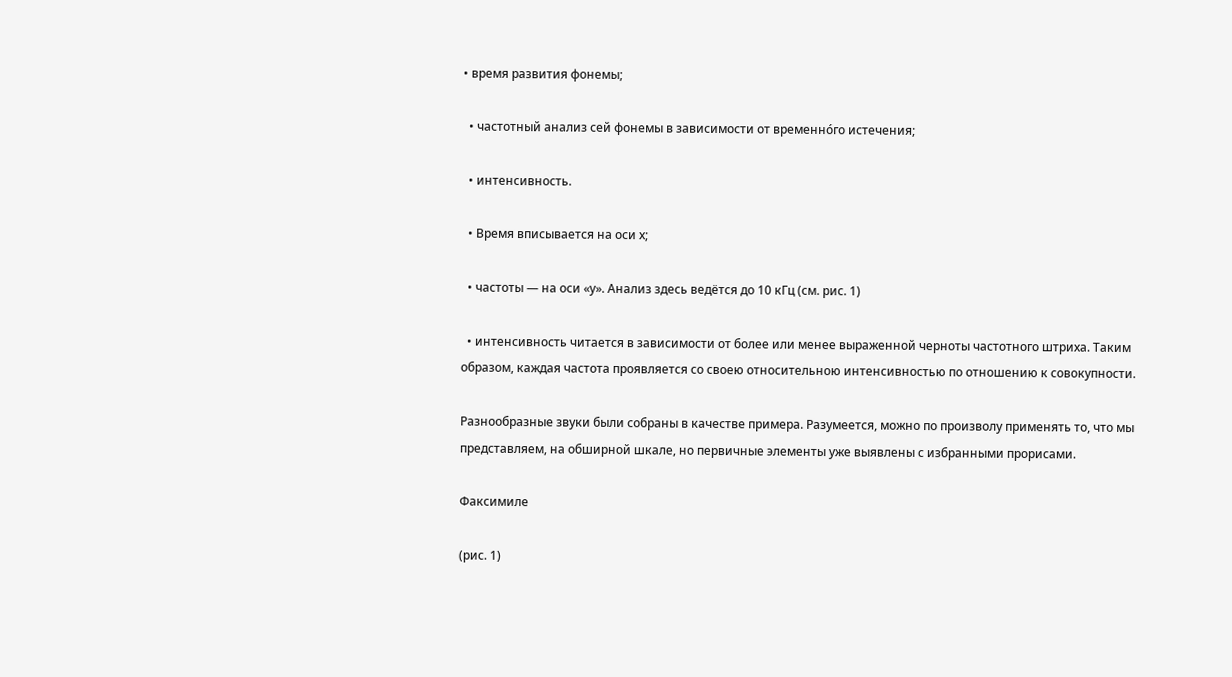• время развития фонемы;

  • частотный анализ сей фонемы в зависимости от временно́го истечения;

  • интенсивность.

  • Время вписывается на оси х;

  • частоты — на оси «у». Анализ здесь ведётся до 10 кГц (см. рис. 1)

  • интенсивность читается в зависимости от более или менее выраженной черноты частотного штриха. Таким образом, каждая частота проявляется со своею относительною интенсивностью по отношению к совокупности.

Разнообразные звуки были собраны в качестве примера. Разумеется, можно по произволу применять то, что мы представляем, на обширной шкале, но первичные элементы уже выявлены с избранными прорисами.

Факсимиле

(рис. 1)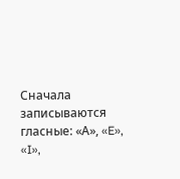Сначала записываются гласные: «А», «E», «I»,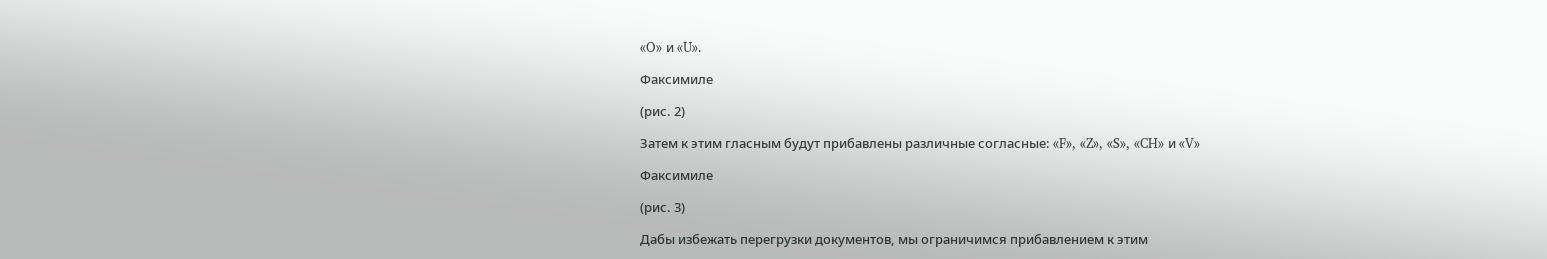«O» и «U».

Факсимиле

(рис. 2)

Затем к этим гласным будут прибавлены различные согласные: «F», «Z», «S», «CH» и «V»

Факсимиле

(рис. 3)

Дабы избежать перегрузки документов, мы ограничимся прибавлением к этим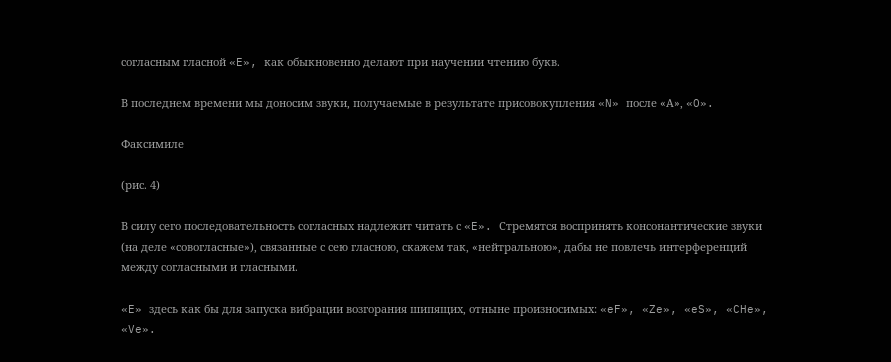согласным гласной «E», как обыкновенно делают при научении чтению букв.

В последнем времени мы доносим звуки, получаемые в результате присовокупления «N» после «А», «O».

Факсимиле

(рис. 4)

В силу сего последовательность согласных надлежит читать с «E». Стремятся воспринять консонантические звуки (на деле «совогласные»), связанные с сею гласною, скажем так, «нейтральною», дабы не повлечь интерференций между согласными и гласными.

«E» здесь как бы для запуска вибрации возгорания шипящих, отныне произносимых: «eF», «Ze», «eS», «CHe», «Ve».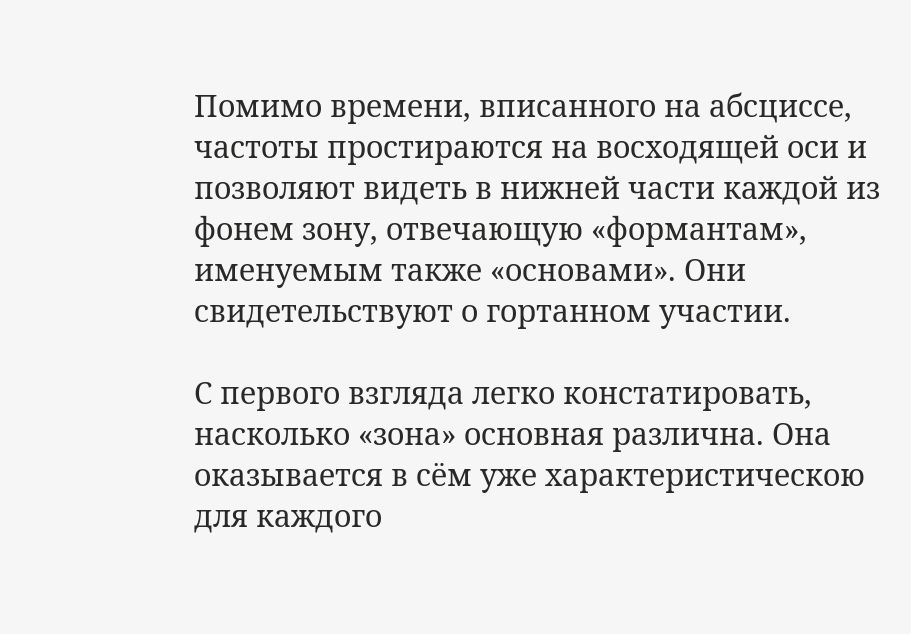Помимо времени, вписанного на абсциссе, частоты простираются на восходящей оси и позволяют видеть в нижней части каждой из фонем зону, отвечающую «формантам», именуемым также «основами». Они свидетельствуют о гортанном участии.

С первого взгляда легко констатировать, насколько «зона» основная различна. Она оказывается в сём уже характеристическою для каждого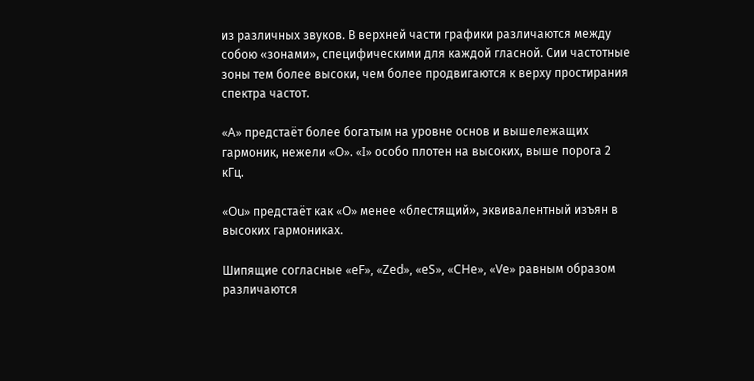из различных звуков. В верхней части графики различаются между собою «зонами», специфическими для каждой гласной. Сии частотные зоны тем более высоки, чем более продвигаются к верху простирания спектра частот.

«A» предстаёт более богатым на уровне основ и вышележащих гармоник, нежели «O». «I» особо плотен на высоких, выше порога 2 кГц.

«Ou» предстаёт как «O» менее «блестящий», эквивалентный изъян в высоких гармониках.

Шипящие согласные «eF», «Zed», «eS», «CHe», «Ve» равным образом различаются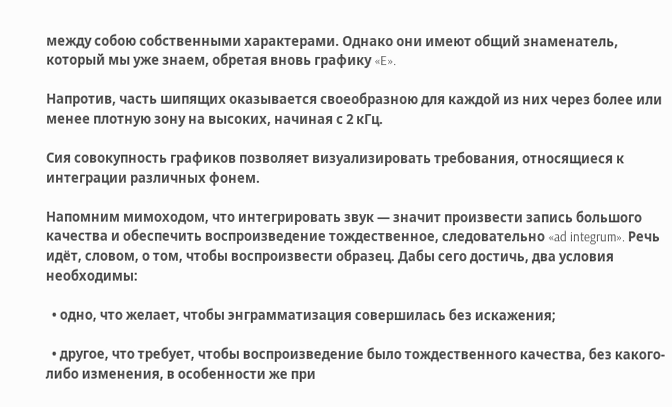между собою собственными характерами. Однако они имеют общий знаменатель, который мы уже знаем, обретая вновь графику «E».

Напротив, часть шипящих оказывается своеобразною для каждой из них через более или менее плотную зону на высоких, начиная с 2 кГц.

Сия совокупность графиков позволяет визуализировать требования, относящиеся к интеграции различных фонем.

Напомним мимоходом, что интегрировать звук — значит произвести запись большого качества и обеспечить воспроизведение тождественное, следовательно «ad integrum». Речь идёт, словом, о том, чтобы воспроизвести образец. Дабы сего достичь, два условия необходимы:

  • одно, что желает, чтобы энграмматизация совершилась без искажения;

  • другое, что требует, чтобы воспроизведение было тождественного качества, без какого-либо изменения, в особенности же при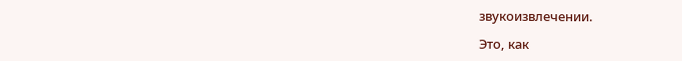звукоизвлечении.

Это, как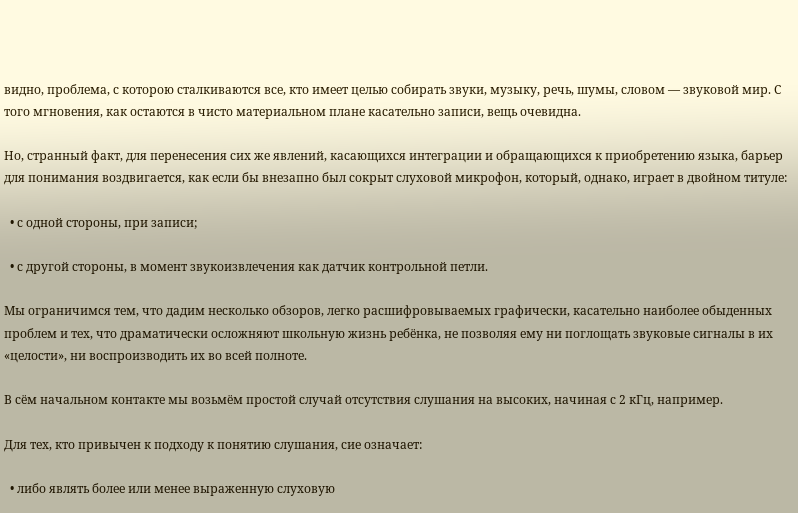видно, проблема, с которою сталкиваются все, кто имеет целью собирать звуки, музыку, речь, шумы, словом — звуковой мир. С того мгновения, как остаются в чисто материальном плане касательно записи, вещь очевидна.

Но, странный факт, для перенесения сих же явлений, касающихся интеграции и обращающихся к приобретению языка, барьер для понимания воздвигается, как если бы внезапно был сокрыт слуховой микрофон, который, однако, играет в двойном титуле:

  • с одной стороны, при записи;

  • с другой стороны, в момент звукоизвлечения как датчик контрольной петли.

Мы ограничимся тем, что дадим несколько обзоров, легко расшифровываемых графически, касательно наиболее обыденных проблем и тех, что драматически осложняют школьную жизнь ребёнка, не позволяя ему ни поглощать звуковые сигналы в их «целости», ни воспроизводить их во всей полноте.

В сём начальном контакте мы возьмём простой случай отсутствия слушания на высоких, начиная с 2 кГц, например.

Для тех, кто привычен к подходу к понятию слушания, сие означает:

  • либо являть более или менее выраженную слуховую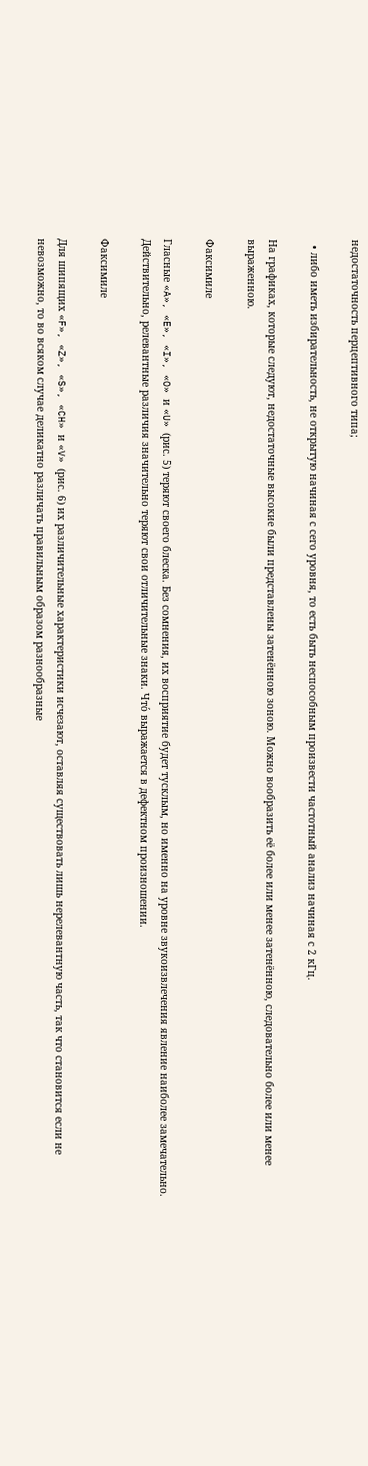недостаточность перцептивного типа;

  • либо иметь избирательность, не открытую начиная с сего уровня, то есть быть неспособным произвести частотный анализ начиная с 2 кГц.

На графиках, которые следуют, недостаточные высокие были представлены затенённою зоною. Можно вообразить её более или менее затенённою, следовательно более или менее выраженною.

Факсимиле

Гласные «A», «E», «I», «O» и «U» (рис. 5) теряют своего блеска. Без сомнения, их восприятие будет тусклым, но именно на уровне звукоизвлечения явление наиболее замечательно. Действительно, релевантные различия значительно теряют свои отличительные знаки. Что́ выражается в дефектном произношении.

Факсимиле

Для шипящих «F», «Z», «S», «CH» и «V» (рис. 6) их различительные характеристики исчезают, оставляя существовать лишь нерелевантную часть, так что становится если не невозможно, то во всяком случае деликатно различать правильным образом разнообразные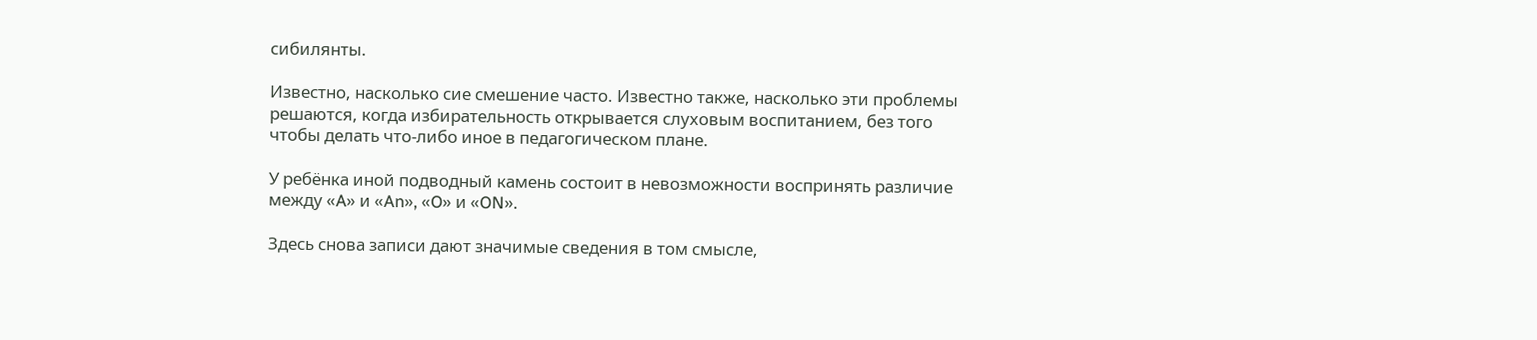сибилянты.

Известно, насколько сие смешение часто. Известно также, насколько эти проблемы решаются, когда избирательность открывается слуховым воспитанием, без того чтобы делать что-либо иное в педагогическом плане.

У ребёнка иной подводный камень состоит в невозможности воспринять различие между «A» и «An», «O» и «ON».

Здесь снова записи дают значимые сведения в том смысле,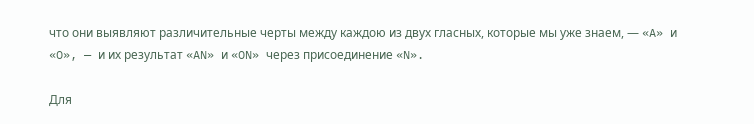что они выявляют различительные черты между каждою из двух гласных, которые мы уже знаем, — «A» и «O», — и их результат «AN» и «ON» через присоединение «N».

Для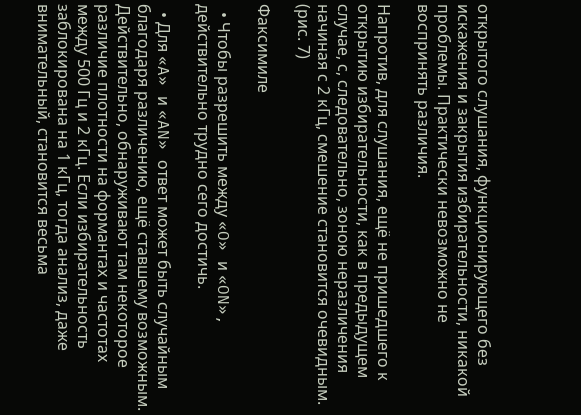открытого слушания, функционирующего без искажения и закрытия избирательности, никакой проблемы. Практически невозможно не воспринять различия.

Напротив, для слушания, ещё не пришедшего к открытию избирательности, как в предыдущем случае, с, следовательно, зоною неразличения начиная с 2 кГц, смешение становится очевидным. (рис. 7)

Факсимиле

  • Чтобы разрешить между «O» и «ON», действительно трудно сего достичь.

  • Для «A» и «AN» ответ может быть случайным благодаря различению, ещё ставшему возможным. Действительно, обнаруживают там некоторое различие плотности на формантах и частотах между 500 Гц и 2 кГц. Если избирательность заблокирована на 1 кГц, тогда анализ, даже внимательный, становится весьма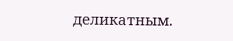деликатным.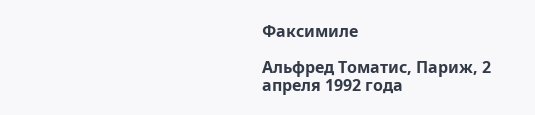Факсимиле

Альфред Томатис, Париж, 2 апреля 1992 года